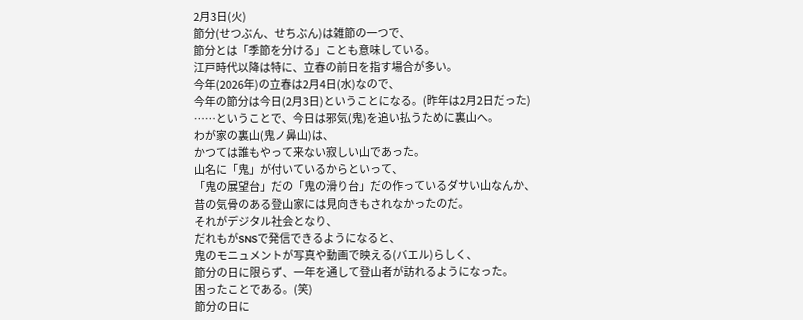2月3日(火)
節分(せつぶん、せちぶん)は雑節の一つで、
節分とは「季節を分ける」ことも意味している。
江戸時代以降は特に、立春の前日を指す場合が多い。
今年(2026年)の立春は2月4日(水)なので、
今年の節分は今日(2月3日)ということになる。(昨年は2月2日だった)
……ということで、今日は邪気(鬼)を追い払うために裏山へ。
わが家の裏山(鬼ノ鼻山)は、
かつては誰もやって来ない寂しい山であった。
山名に「鬼」が付いているからといって、
「鬼の展望台」だの「鬼の滑り台」だの作っているダサい山なんか、
昔の気骨のある登山家には見向きもされなかったのだ。
それがデジタル社会となり、
だれもがSNSで発信できるようになると、
鬼のモニュメントが写真や動画で映える(バエル)らしく、
節分の日に限らず、一年を通して登山者が訪れるようになった。
困ったことである。(笑)
節分の日に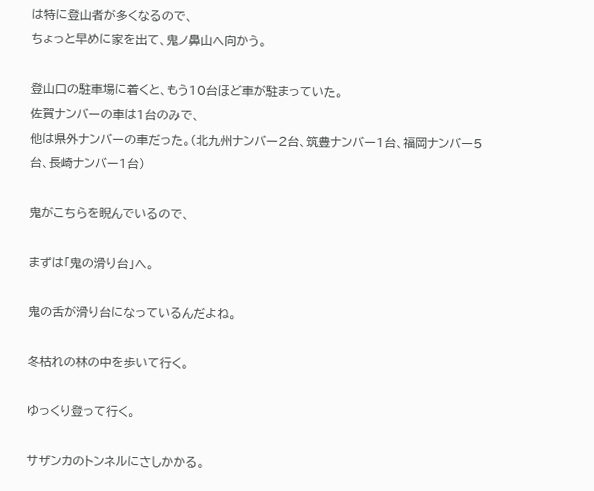は特に登山者が多くなるので、
ちょっと早めに家を出て、鬼ノ鼻山へ向かう。

登山口の駐車場に着くと、もう10台ほど車が駐まっていた。
佐賀ナンバーの車は1台のみで、
他は県外ナンバーの車だった。(北九州ナンバー2台、筑豊ナンバー1台、福岡ナンバー5台、長崎ナンバー1台)

鬼がこちらを睨んでいるので、

まずは「鬼の滑り台」へ。

鬼の舌が滑り台になっているんだよね。

冬枯れの林の中を歩いて行く。

ゆっくり登って行く。

サザンカのトンネルにさしかかる。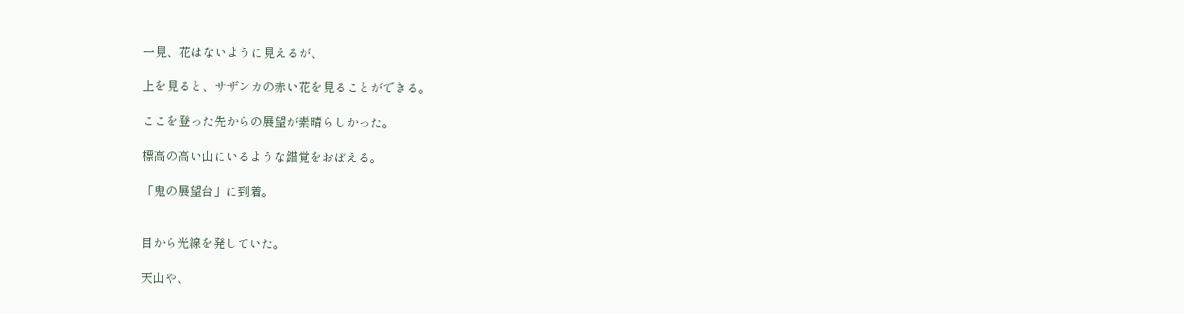一見、花はないように見えるが、

上を見ると、サザンカの赤い花を見ることができる。

ここを登った先からの展望が素晴らしかった。

標高の高い山にいるような錯覚をおぼえる。

「鬼の展望台」に到着。


目から光線を発していた。

天山や、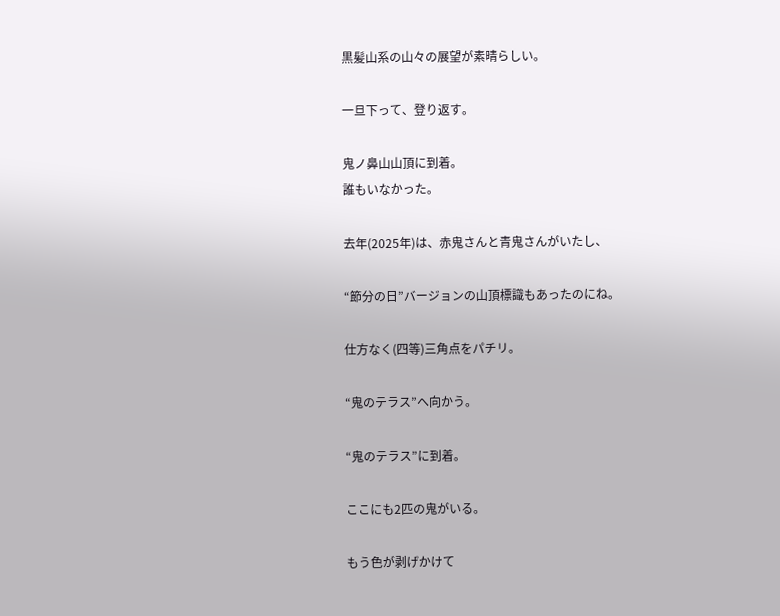黒髪山系の山々の展望が素晴らしい。

一旦下って、登り返す。

鬼ノ鼻山山頂に到着。
誰もいなかった。

去年(2025年)は、赤鬼さんと青鬼さんがいたし、

“節分の日”バージョンの山頂標識もあったのにね。

仕方なく(四等)三角点をパチリ。

“鬼のテラス”へ向かう。

“鬼のテラス”に到着。

ここにも2匹の鬼がいる。

もう色が剥げかけて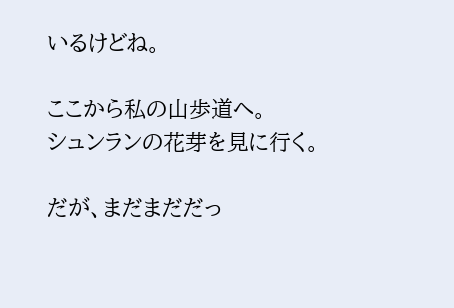いるけどね。

ここから私の山歩道へ。
シュンランの花芽を見に行く。

だが、まだまだだっ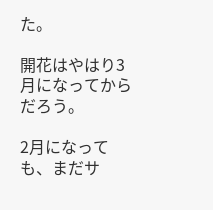た。

開花はやはり3月になってからだろう。

2月になっても、まだサ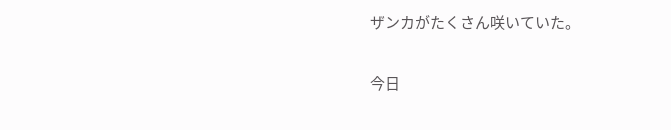ザンカがたくさん咲いていた。

今日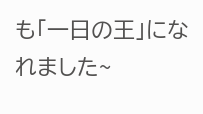も「一日の王」になれました~